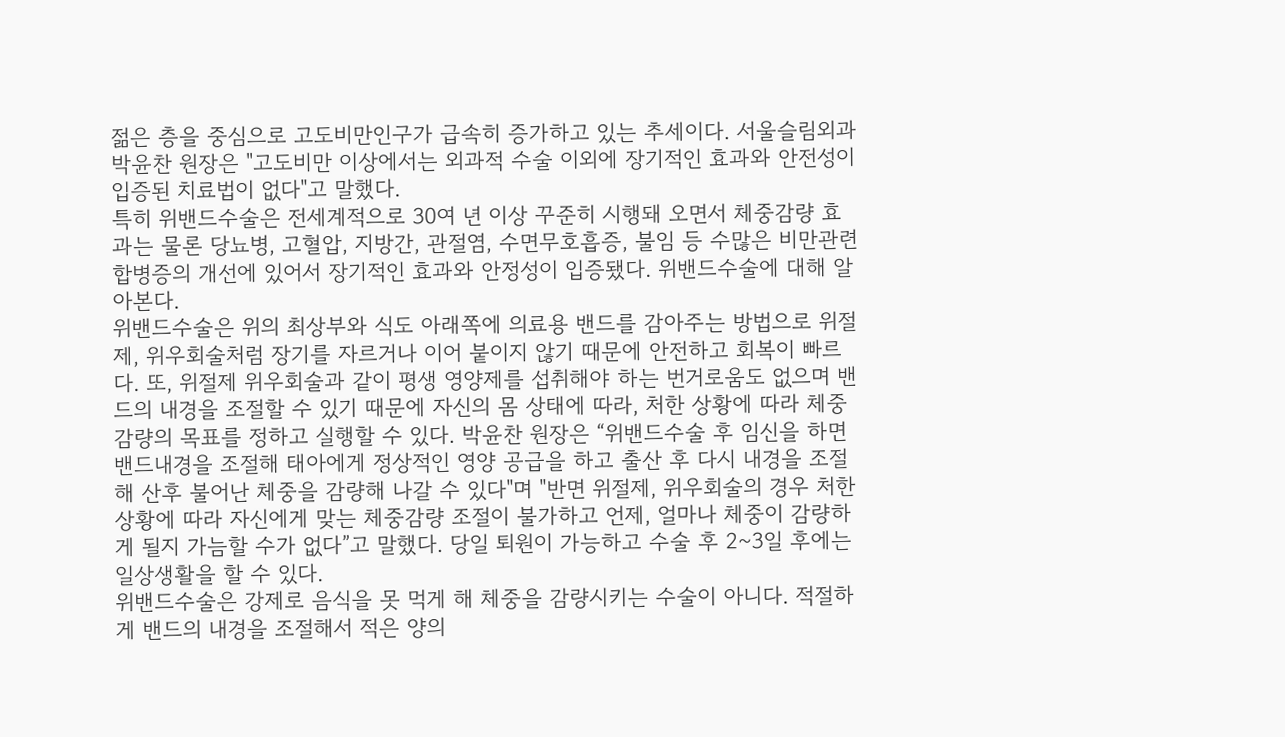젊은 층을 중심으로 고도비만인구가 급속히 증가하고 있는 추세이다. 서울슬림외과 박윤찬 원장은 "고도비만 이상에서는 외과적 수술 이외에 장기적인 효과와 안전성이 입증된 치료법이 없다"고 말했다.
특히 위밴드수술은 전세계적으로 30여 년 이상 꾸준히 시행돼 오면서 체중감량 효과는 물론 당뇨병, 고혈압, 지방간, 관절염, 수면무호흡증, 불임 등 수많은 비만관련 합병증의 개선에 있어서 장기적인 효과와 안정성이 입증됐다. 위밴드수술에 대해 알아본다.
위밴드수술은 위의 최상부와 식도 아래쪽에 의료용 밴드를 감아주는 방법으로 위절제, 위우회술처럼 장기를 자르거나 이어 붙이지 않기 때문에 안전하고 회복이 빠르다. 또, 위절제 위우회술과 같이 평생 영양제를 섭취해야 하는 번거로움도 없으며 밴드의 내경을 조절할 수 있기 때문에 자신의 몸 상태에 따라, 처한 상황에 따라 체중감량의 목표를 정하고 실행할 수 있다. 박윤찬 원장은 “위밴드수술 후 임신을 하면 밴드내경을 조절해 태아에게 정상적인 영양 공급을 하고 출산 후 다시 내경을 조절해 산후 불어난 체중을 감량해 나갈 수 있다"며 "반면 위절제, 위우회술의 경우 처한 상황에 따라 자신에게 맞는 체중감량 조절이 불가하고 언제, 얼마나 체중이 감량하게 될지 가늠할 수가 없다”고 말했다. 당일 퇴원이 가능하고 수술 후 2~3일 후에는 일상생활을 할 수 있다.
위밴드수술은 강제로 음식을 못 먹게 해 체중을 감량시키는 수술이 아니다. 적절하게 밴드의 내경을 조절해서 적은 양의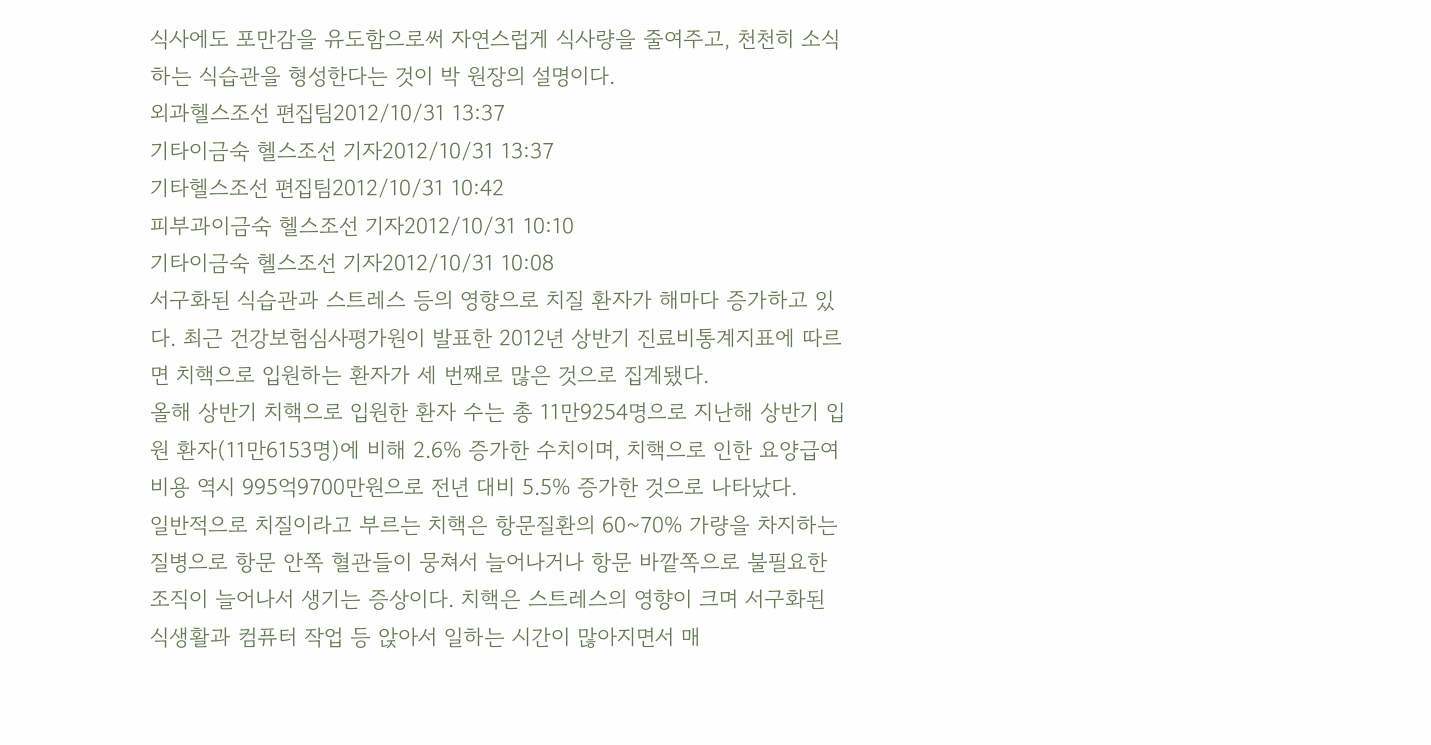식사에도 포만감을 유도함으로써 자연스럽게 식사량을 줄여주고, 천천히 소식하는 식습관을 형성한다는 것이 박 원장의 설명이다.
외과헬스조선 편집팀2012/10/31 13:37
기타이금숙 헬스조선 기자2012/10/31 13:37
기타헬스조선 편집팀2012/10/31 10:42
피부과이금숙 헬스조선 기자2012/10/31 10:10
기타이금숙 헬스조선 기자2012/10/31 10:08
서구화된 식습관과 스트레스 등의 영향으로 치질 환자가 해마다 증가하고 있다. 최근 건강보험심사평가원이 발표한 2012년 상반기 진료비통계지표에 따르면 치핵으로 입원하는 환자가 세 번째로 많은 것으로 집계됐다.
올해 상반기 치핵으로 입원한 환자 수는 총 11만9254명으로 지난해 상반기 입원 환자(11만6153명)에 비해 2.6% 증가한 수치이며, 치핵으로 인한 요양급여 비용 역시 995억9700만원으로 전년 대비 5.5% 증가한 것으로 나타났다.
일반적으로 치질이라고 부르는 치핵은 항문질환의 60~70% 가량을 차지하는 질병으로 항문 안쪽 혈관들이 뭉쳐서 늘어나거나 항문 바깥쪽으로 불필요한 조직이 늘어나서 생기는 증상이다. 치핵은 스트레스의 영향이 크며 서구화된 식생활과 컴퓨터 작업 등 앉아서 일하는 시간이 많아지면서 매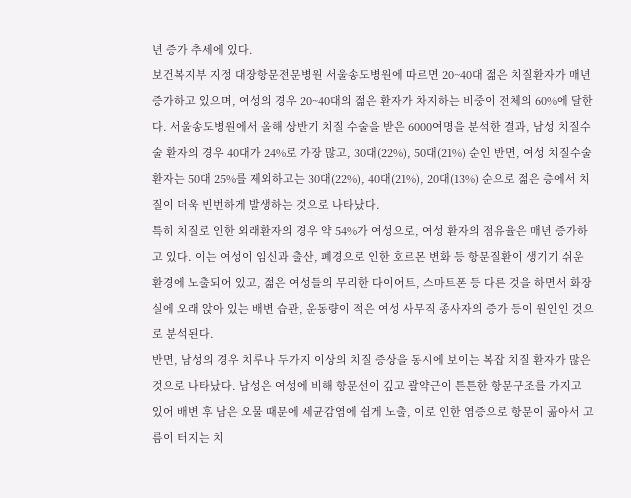년 증가 추세에 있다.
보건복지부 지정 대장항문전문병원 서울송도병원에 따르면 20~40대 젊은 치질환자가 매년 증가하고 있으며, 여성의 경우 20~40대의 젊은 환자가 차지하는 비중이 전체의 60%에 달한다. 서울송도병원에서 올해 상반기 치질 수술을 받은 6000여명을 분석한 결과, 남성 치질수술 환자의 경우 40대가 24%로 가장 많고, 30대(22%), 50대(21%) 순인 반면, 여성 치질수술 환자는 50대 25%를 제외하고는 30대(22%), 40대(21%), 20대(13%) 순으로 젊은 층에서 치질이 더욱 빈번하게 발생하는 것으로 나타났다.
특히 치질로 인한 외래환자의 경우 약 54%가 여성으로, 여성 환자의 점유율은 매년 증가하고 있다. 이는 여성이 임신과 출산, 폐경으로 인한 호르몬 변화 등 항문질환이 생기기 쉬운 환경에 노출되어 있고, 젊은 여성들의 무리한 다이어트, 스마트폰 등 다른 것을 하면서 화장실에 오래 앉아 있는 배변 습관, 운동량이 적은 여성 사무직 종사자의 증가 등이 원인인 것으로 분석된다.
반면, 남성의 경우 치루나 두가지 이상의 치질 증상을 동시에 보이는 복잡 치질 환자가 많은 것으로 나타났다. 남성은 여성에 비해 항문선이 깊고 괄약근이 튼튼한 항문구조를 가지고 있어 배변 후 남은 오물 때문에 세균감염에 쉽게 노출, 이로 인한 염증으로 항문이 곪아서 고름이 터지는 치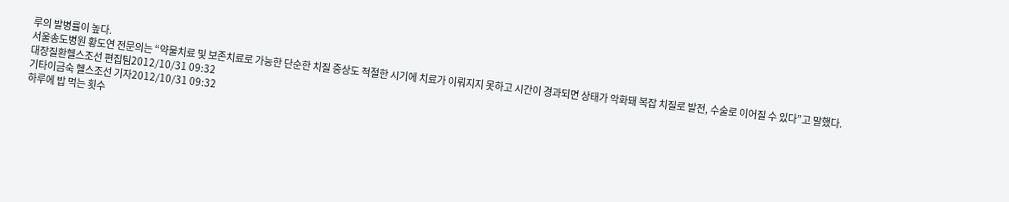루의 발병률이 높다.
서울송도병원 황도연 전문의는 “약물치료 및 보존치료로 가능한 단순한 치질 증상도 적절한 시기에 치료가 이뤄지지 못하고 시간이 경과되면 상태가 악화돼 복잡 치질로 발전, 수술로 이어질 수 있다”고 말했다.
대장질환헬스조선 편집팀2012/10/31 09:32
기타이금숙 헬스조선 기자2012/10/31 09:32
하루에 밥 먹는 횟수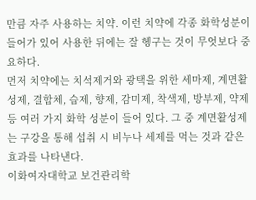만큼 자주 사용하는 치약. 이런 치약에 각종 화학성분이 들어가 있어 사용한 뒤에는 잘 헹구는 것이 무엇보다 중요하다.
먼저 치약에는 치석제거와 광택을 위한 세마제, 계면활성제, 결합체, 습제, 향제, 감미제, 착색제, 방부제, 약제 등 여러 가지 화학 성분이 들어 있다. 그 중 계면활성제는 구강을 통해 섭취 시 비누나 세제를 먹는 것과 같은 효과를 나타낸다.
이화여자대학교 보건관리학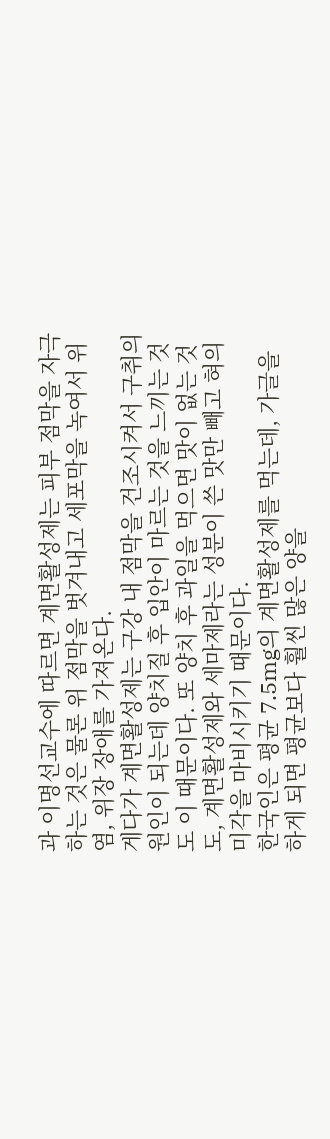과 이명선교수에 따르면 계면활성제는 피부 점막을 자극하는 것은 물론 위 점막을 벗겨내고 세포막을 녹여서 위염, 위장 장애를 가져온다.
게다가 계면활성제는 구강 내 점막을 건조시켜서 구취의 원인이 되는데 양치질 후 입안이 마르는 것을 느끼는 것도 이 때문이다. 또 양치 후 과일을 먹으면 맛이 없는 것도, 계면활성제와 세마제라는 성분이 쓴 맛만 빼고 혀의 미각을 마비시키기 때문이다.
한국인은 평균 7.5mg의 계면활성제를 먹는데, 가글을 하게 되면 평균보다 훨씬 많은 양을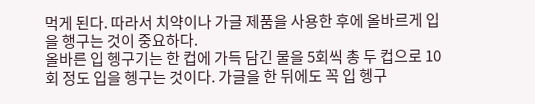먹게 된다. 따라서 치약이나 가글 제품을 사용한 후에 올바르게 입을 행구는 것이 중요하다.
올바른 입 헹구기는 한 컵에 가득 담긴 물을 5회씩 총 두 컵으로 10회 정도 입을 헹구는 것이다. 가글을 한 뒤에도 꼭 입 헹구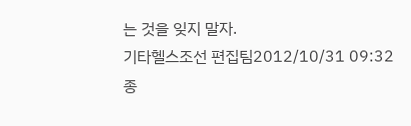는 것을 잊지 말자.
기타헬스조선 편집팀2012/10/31 09:32
종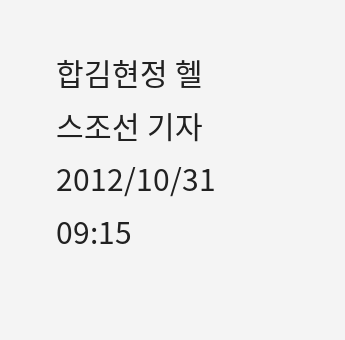합김현정 헬스조선 기자2012/10/31 09:15